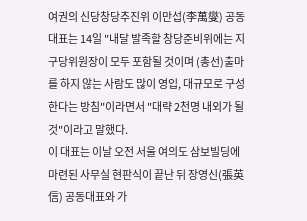여권의 신당창당추진위 이만섭(李萬燮) 공동대표는 14일 "내달 발족할 창당준비위에는 지구당위원장이 모두 포함될 것이며 (총선)출마를 하지 않는 사람도 많이 영입, 대규모로 구성한다는 방침"이라면서 "대략 2천명 내외가 될 것"이라고 말했다.
이 대표는 이날 오전 서울 여의도 삼보빌딩에 마련된 사무실 현판식이 끝난 뒤 장영신(張英信) 공동대표와 가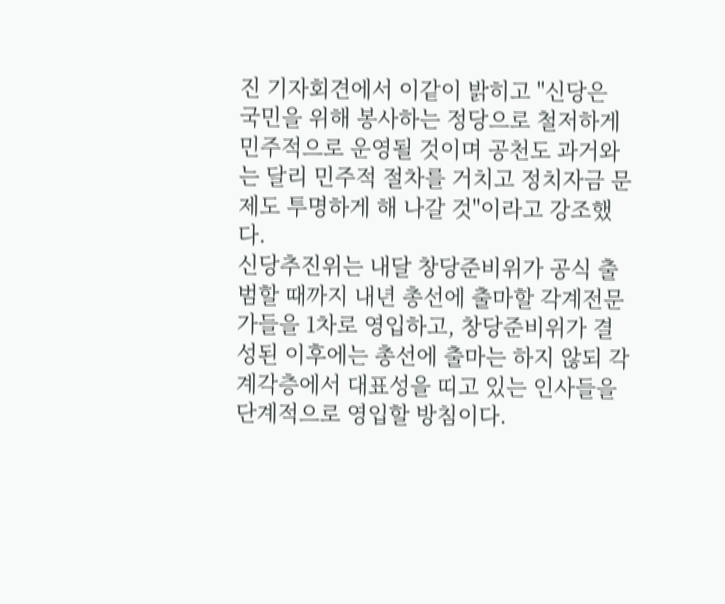진 기자회견에서 이같이 밝히고 "신당은 국민을 위해 봉사하는 정당으로 철저하게 민주적으로 운영될 것이며 공천도 과거와는 달리 민주적 절차를 거치고 정치자금 문제도 투명하게 해 나갈 것"이라고 강조했다.
신당추진위는 내달 창당준비위가 공식 출범할 때까지 내년 총선에 출마할 각계전문가들을 1차로 영입하고, 창당준비위가 결성된 이후에는 총선에 출마는 하지 않되 각계각층에서 대표성을 띠고 있는 인사들을 단계적으로 영입할 방침이다.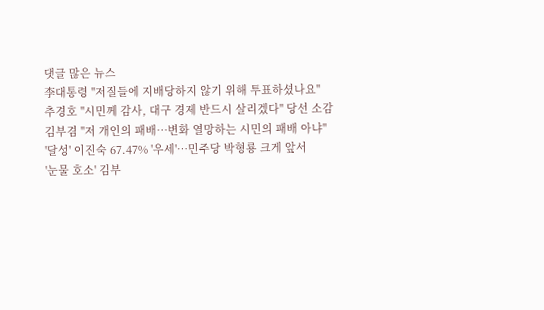댓글 많은 뉴스
李대통령 "저질들에 지배당하지 않기 위해 투표하셨나요"
추경호 "시민께 감사, 대구 경제 반드시 살리겠다" 당선 소감
김부겸 "저 개인의 패배…변화 열망하는 시민의 패배 아냐"
'달성' 이진숙 67.47% '우세'…민주당 박형룡 크게 앞서
'눈물 호소' 김부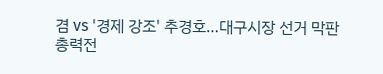겸 vs '경제 강조' 추경호…대구시장 선거 막판 총력전